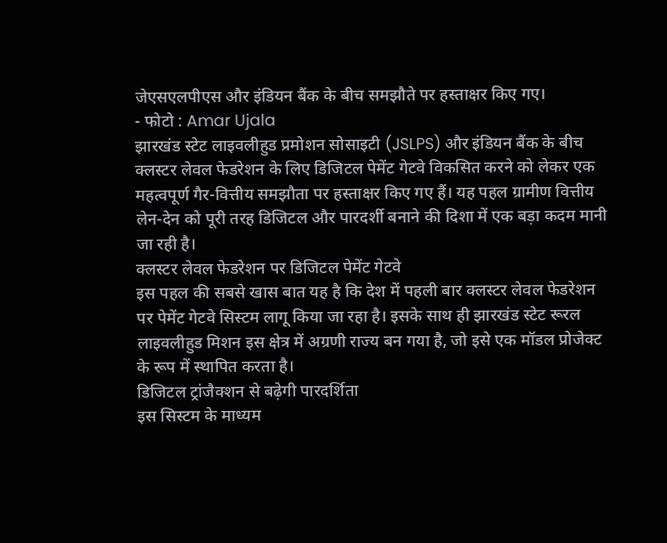जेएसएलपीएस और इंडियन बैंक के बीच समझौते पर हस्ताक्षर किए गए।
- फोटो : Amar Ujala
झारखंड स्टेट लाइवलीहुड प्रमोशन सोसाइटी (JSLPS) और इंडियन बैंक के बीच क्लस्टर लेवल फेडरेशन के लिए डिजिटल पेमेंट गेटवे विकसित करने को लेकर एक महत्वपूर्ण गैर-वित्तीय समझौता पर हस्ताक्षर किए गए हैं। यह पहल ग्रामीण वित्तीय लेन-देन को पूरी तरह डिजिटल और पारदर्शी बनाने की दिशा में एक बड़ा कदम मानी जा रही है।
क्लस्टर लेवल फेडरेशन पर डिजिटल पेमेंट गेटवे
इस पहल की सबसे खास बात यह है कि देश में पहली बार क्लस्टर लेवल फेडरेशन पर पेमेंट गेटवे सिस्टम लागू किया जा रहा है। इसके साथ ही झारखंड स्टेट रूरल लाइवलीहुड मिशन इस क्षेत्र में अग्रणी राज्य बन गया है, जो इसे एक मॉडल प्रोजेक्ट के रूप में स्थापित करता है।
डिजिटल ट्रांजैक्शन से बढ़ेगी पारदर्शिता
इस सिस्टम के माध्यम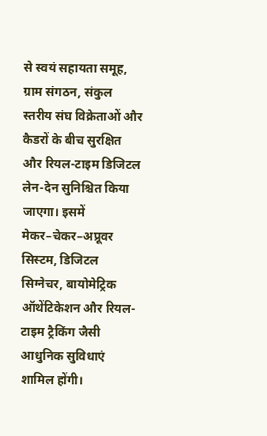से स्वयं सहायता समूह, ग्राम संगठन, संकुल स्तरीय संघ विक्रेताओं और कैडरों के बीच सुरक्षित और रियल-टाइम डिजिटल लेन-देन सुनिश्चित किया जाएगा। इसमें मेकर–चेकर–अप्रूवर सिस्टम, डिजिटल सिग्नेचर, बायोमेट्रिक ऑथेंटिकेशन और रियल-टाइम ट्रैकिंग जैसी आधुनिक सुविधाएं शामिल होंगी।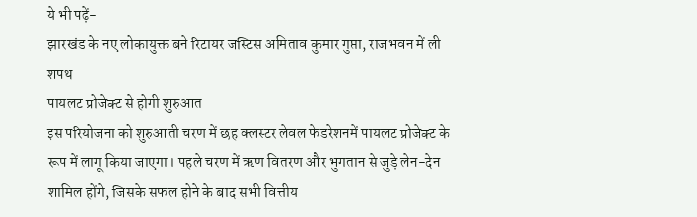ये भी पढ़ें-
झारखंड के नए लोकायुक्त बने रिटायर जस्टिस अमिताव कुमार गुप्ता, राजभवन में ली शपथ
पायलट प्रोजेक्ट से होगी शुरुआत
इस परियोजना को शुरुआती चरण में छह क्लस्टर लेवल फेडरेशनमें पायलट प्रोजेक्ट के रूप में लागू किया जाएगा। पहले चरण में ऋण वितरण और भुगतान से जुड़े लेन-देन शामिल होंगे, जिसके सफल होने के बाद सभी वित्तीय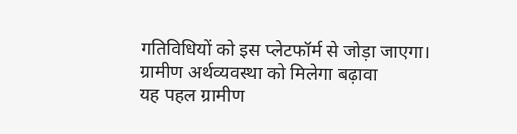गतिविधियों को इस प्लेटफॉर्म से जोड़ा जाएगा।
ग्रामीण अर्थव्यवस्था को मिलेगा बढ़ावा
यह पहल ग्रामीण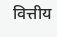वित्तीय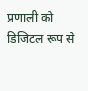प्रणाली को डिजिटल रूप से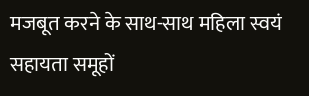मजबूत करने के साथ-साथ महिला स्वयं सहायता समूहों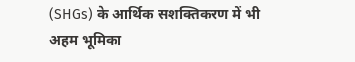(SHGs) के आर्थिक सशक्तिकरण में भी अहम भूमिका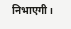निभाएगी।